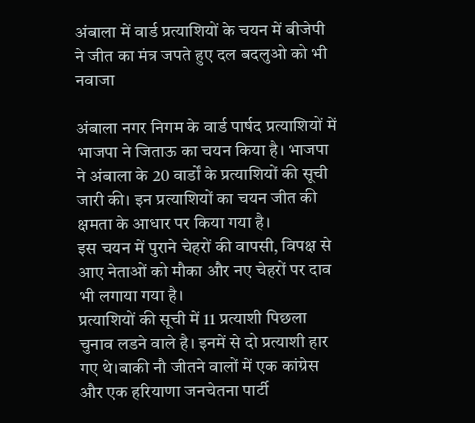अंबाला में वार्ड प्रत्याशियों के चयन में बीजेपी ने जीत का मंत्र जपते हुए दल बदलुओ को भी नवाजा

अंबाला नगर निगम के वार्ड पार्षद प्रत्याशियों में भाजपा ने जिताऊ का चयन किया है। भाजपा ने अंबाला के 20 वार्डों के प्रत्याशियों की सूची जारी की। इन प्रत्याशियों का चयन जीत की क्षमता के आधार पर किया गया है।
इस चयन में पुराने चेहरों की वापसी, विपक्ष से आए नेताओं को मौका और नए चेहरों पर दाव भी लगाया गया है।
प्रत्याशियों की सूची में 11 प्रत्याशी पिछला चुनाव लडने वाले है। इनमें से दो प्रत्याशी हार गए थे।बाकी नौ जीतने वालों में एक कांग्रेस और एक हरियाणा जनचेतना पार्टी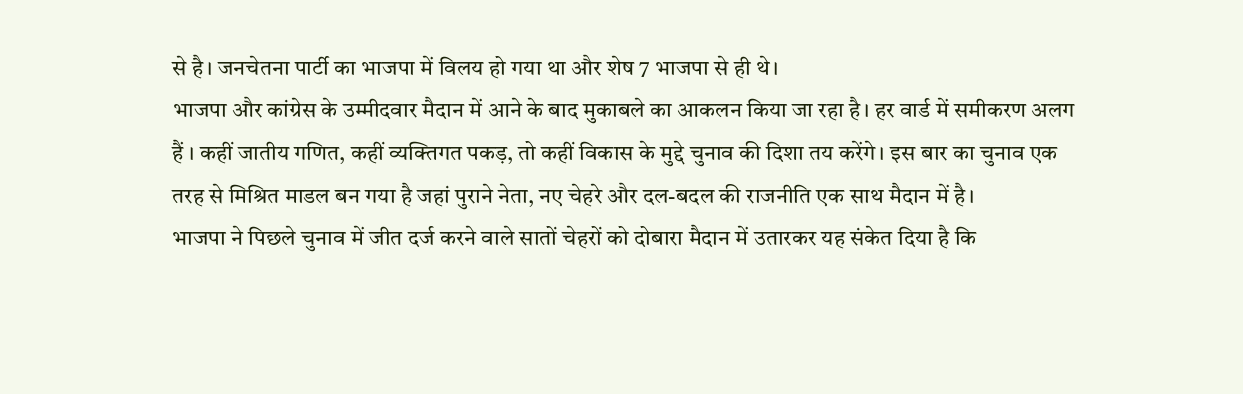से है। जनचेतना पार्टी का भाजपा में विलय हो गया था और शेष 7 भाजपा से ही थे।
भाजपा और कांग्रेस के उम्मीदवार मैदान में आने के बाद मुकाबले का आकलन किया जा रहा है। हर वार्ड में समीकरण अलग हैं । कहीं जातीय गणित, कहीं व्यक्तिगत पकड़, तो कहीं विकास के मुद्दे चुनाव की दिशा तय करेंगे। इस बार का चुनाव एक तरह से मिश्रित माडल बन गया है जहां पुराने नेता, नए चेहरे और दल-बदल की राजनीति एक साथ मैदान में है।
भाजपा ने पिछले चुनाव में जीत दर्ज करने वाले सातों चेहरों को दोबारा मैदान में उतारकर यह संकेत दिया है कि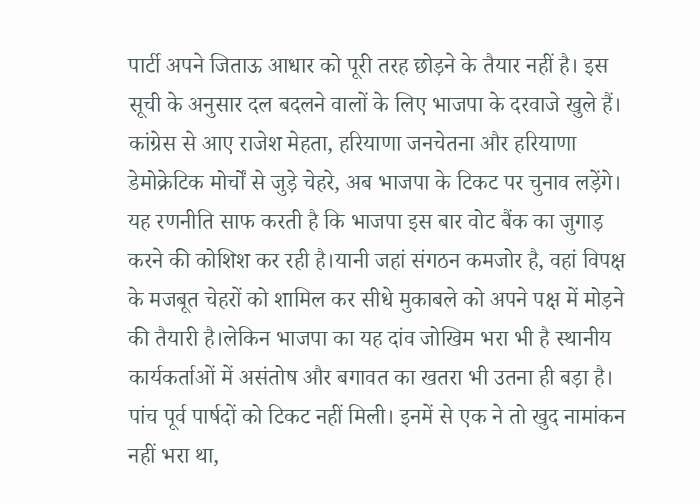पार्टी अपने जिताऊ आधार को पूरी तरह छोड़ने के तैयार नहीं है। इस सूची के अनुसार दल बदलने वालों के लिए भाजपा के दरवाजे खुले हैं। कांग्रेस से आए राजेश मेहता, हरियाणा जनचेतना और हरियाणा डेमोक्रेटिक मोर्चों से जुड़े चेहरे, अब भाजपा के टिकट पर चुनाव लड़ेंगे।
यह रणनीति साफ करती है कि भाजपा इस बार वोट बैंक का जुगाड़ करने की कोशिश कर रही है।यानी जहां संगठन कमजोर है, वहां विपक्ष के मजबूत चेहरों को शामिल कर सीधे मुकाबले को अपने पक्ष में मोड़ने की तैयारी है।लेकिन भाजपा का यह दांव जोखिम भरा भी है स्थानीय कार्यकर्ताओं में असंतोष और बगावत का खतरा भी उतना ही बड़ा है। पांच पूर्व पार्षदों को टिकट नहीं मिली। इनमें से एक ने तो खुद नामांकन नहीं भरा था,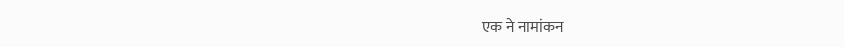एक ने नामांकन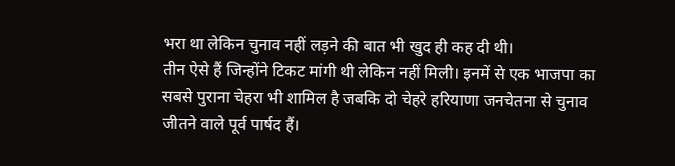भरा था लेकिन चुनाव नहीं लड़ने की बात भी खुद ही कह दी थी।
तीन ऐसे हैं जिन्होंने टिकट मांगी थी लेकिन नहीं मिली। इनमें से एक भाजपा का सबसे पुराना चेहरा भी शामिल है जबकि दो चेहरे हरियाणा जनचेतना से चुनाव जीतने वाले पूर्व पार्षद हैं।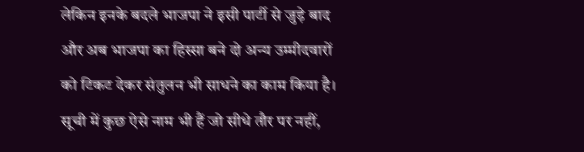लेकिन इनके बदले भाजपा ने इसी पार्टी से जुड़े बाद और अब भाजपा का हिस्सा बने दो अन्य उम्मीदवारों को टिकट देकर संतुलन भी साधने का काम किया है।
सूची में कुछ ऐसे नाम भी हैं जो सीधे तौर पर नहीं,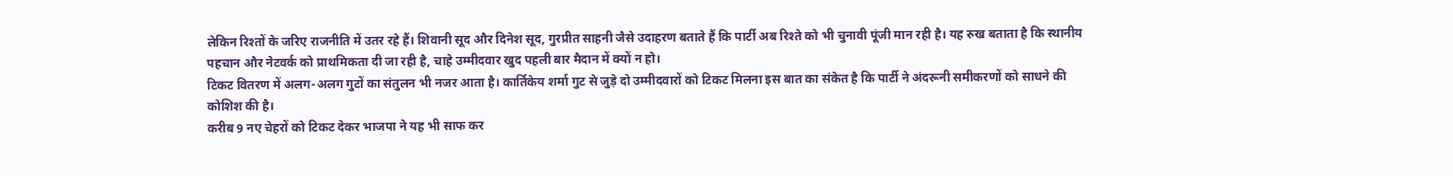लेकिन रिश्तों के जरिए राजनीति में उतर रहे हैं। शिवानी सूद और दिनेश सूद, गुरप्रीत साहनी जैसे उदाहरण बताते हैं कि पार्टी अब रिश्ते को भी चुनावी पूंजी मान रही है। यह रुख बताता है कि स्थानीय पहचान और नेटवर्क को प्राथमिकता दी जा रही है, चाहे उम्मीदवार खुद पहली बार मैदान में क्यों न हो।
टिकट वितरण में अलग-अलग गुटों का संतुलन भी नजर आता है। कार्तिकेय शर्मा गुट से जुड़े दो उम्मीदवारों को टिकट मिलना इस बात का संकेत है कि पार्टी ने अंदरूनी समीकरणों को साधने की कोशिश की है।
करीब 9 नए चेहरों को टिकट देकर भाजपा ने यह भी साफ कर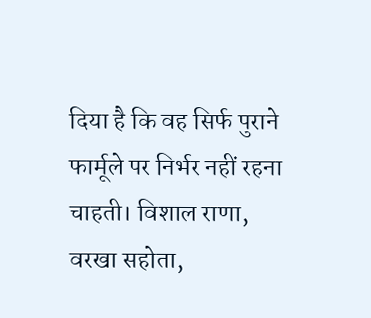दिया है कि वह सिर्फ पुराने फार्मूले पर निर्भर नहीं रहना चाहती। विशाल राणा, वरखा सहोता,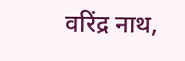वरिंद्र नाथ,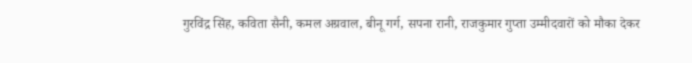गुरविंद्र सिंह, कविता सैनी, कमल अग्रवाल, बीनू गर्ग, सपना रानी, राजकुमार गुप्ता उम्मीदवारों को मौका देकर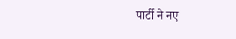पार्टी ने नए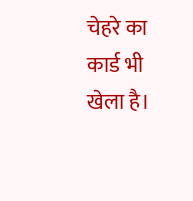चेहरे का कार्ड भी खेला है।